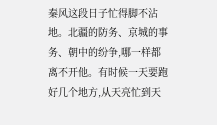秦风这段日子忙得脚不沾地。北疆的防务、京城的事务、朝中的纷争,哪一样都离不开他。有时候一天要跑好几个地方,从天亮忙到天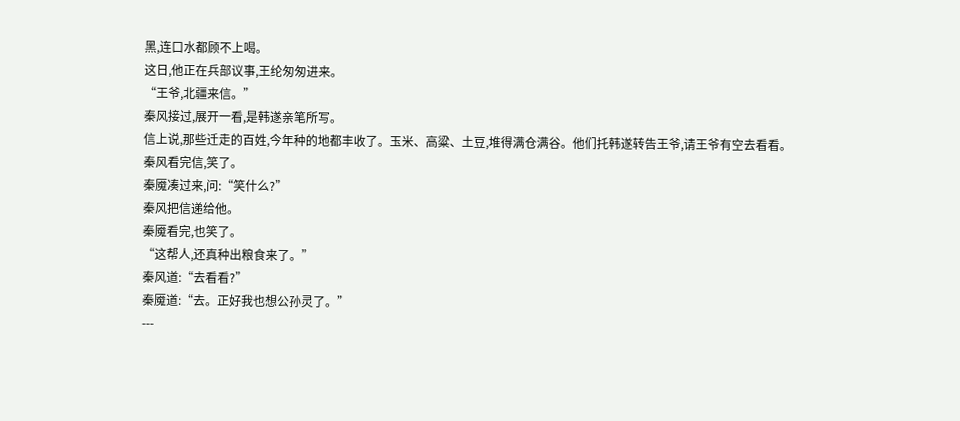黑,连口水都顾不上喝。
这日,他正在兵部议事,王纶匆匆进来。
“王爷,北疆来信。”
秦风接过,展开一看,是韩遂亲笔所写。
信上说,那些迁走的百姓,今年种的地都丰收了。玉米、高粱、土豆,堆得满仓满谷。他们托韩遂转告王爷,请王爷有空去看看。
秦风看完信,笑了。
秦魇凑过来,问:“笑什么?”
秦风把信递给他。
秦魇看完,也笑了。
“这帮人,还真种出粮食来了。”
秦风道:“去看看?”
秦魇道:“去。正好我也想公孙灵了。”
---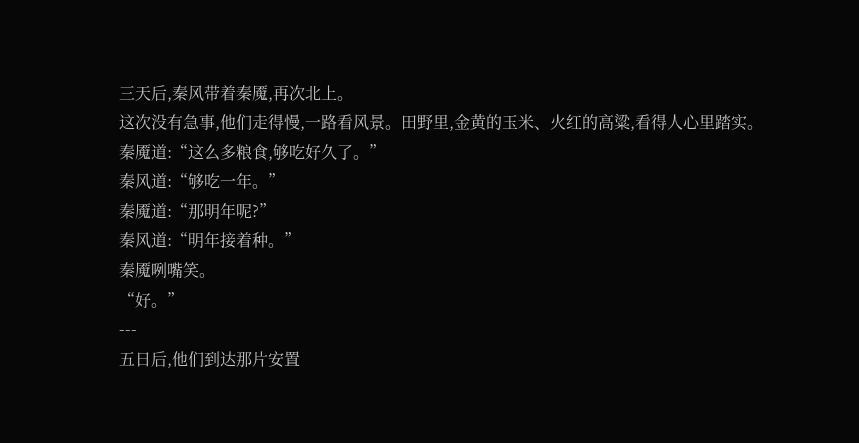三天后,秦风带着秦魇,再次北上。
这次没有急事,他们走得慢,一路看风景。田野里,金黄的玉米、火红的高粱,看得人心里踏实。
秦魇道:“这么多粮食,够吃好久了。”
秦风道:“够吃一年。”
秦魇道:“那明年呢?”
秦风道:“明年接着种。”
秦魇咧嘴笑。
“好。”
---
五日后,他们到达那片安置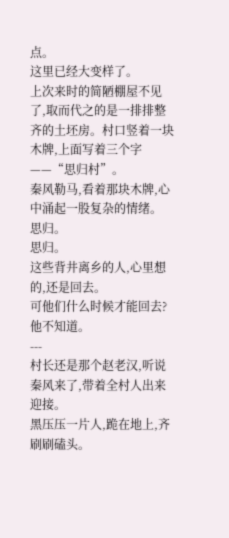点。
这里已经大变样了。
上次来时的简陋棚屋不见了,取而代之的是一排排整齐的土坯房。村口竖着一块木牌,上面写着三个字——“思归村”。
秦风勒马,看着那块木牌,心中涌起一股复杂的情绪。
思归。
思归。
这些背井离乡的人,心里想的,还是回去。
可他们什么时候才能回去?
他不知道。
---
村长还是那个赵老汉,听说秦风来了,带着全村人出来迎接。
黑压压一片人,跪在地上,齐刷刷磕头。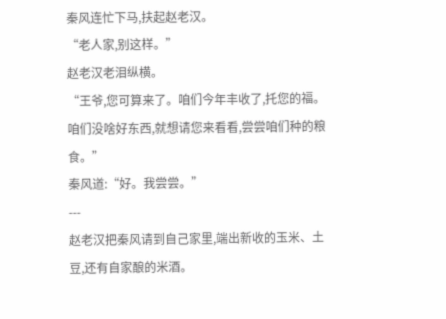秦风连忙下马,扶起赵老汉。
“老人家,别这样。”
赵老汉老泪纵横。
“王爷,您可算来了。咱们今年丰收了,托您的福。咱们没啥好东西,就想请您来看看,尝尝咱们种的粮食。”
秦风道:“好。我尝尝。”
---
赵老汉把秦风请到自己家里,端出新收的玉米、土豆,还有自家酿的米酒。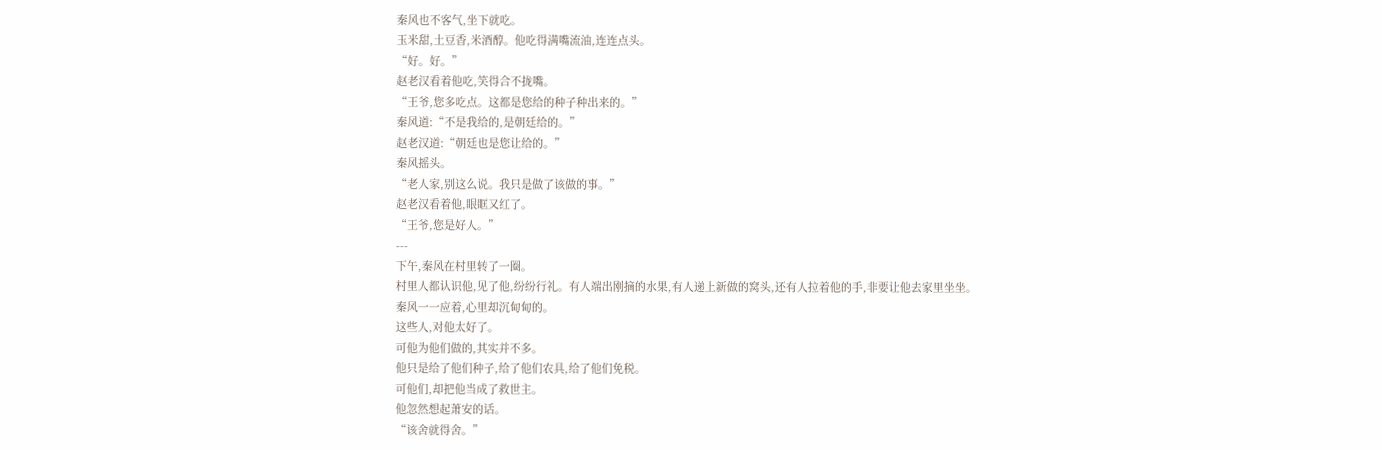秦风也不客气,坐下就吃。
玉米甜,土豆香,米酒醇。他吃得满嘴流油,连连点头。
“好。好。”
赵老汉看着他吃,笑得合不拢嘴。
“王爷,您多吃点。这都是您给的种子种出来的。”
秦风道:“不是我给的,是朝廷给的。”
赵老汉道:“朝廷也是您让给的。”
秦风摇头。
“老人家,别这么说。我只是做了该做的事。”
赵老汉看着他,眼眶又红了。
“王爷,您是好人。”
---
下午,秦风在村里转了一圈。
村里人都认识他,见了他,纷纷行礼。有人端出刚摘的水果,有人递上新做的窝头,还有人拉着他的手,非要让他去家里坐坐。
秦风一一应着,心里却沉甸甸的。
这些人,对他太好了。
可他为他们做的,其实并不多。
他只是给了他们种子,给了他们农具,给了他们免税。
可他们,却把他当成了救世主。
他忽然想起萧安的话。
“该舍就得舍。”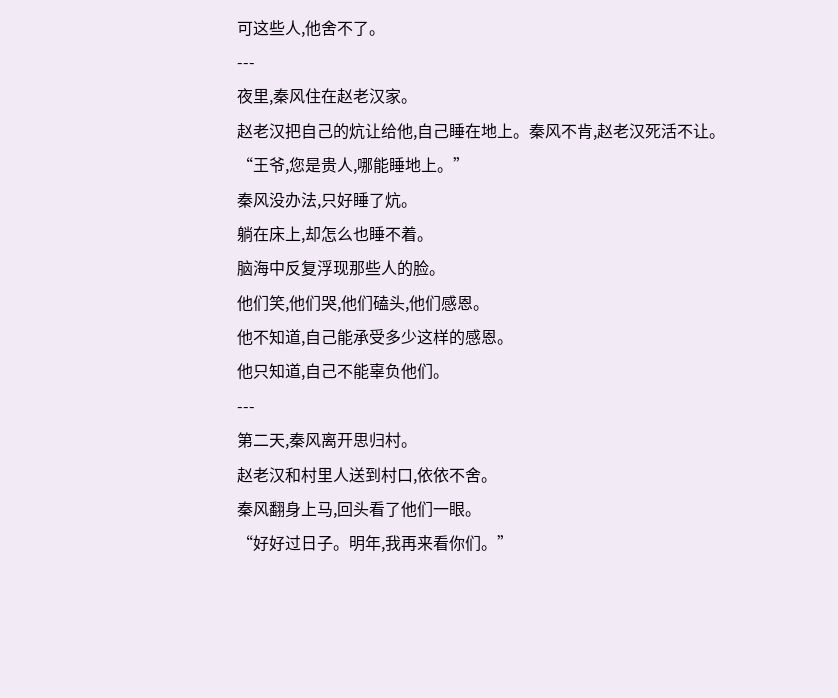可这些人,他舍不了。
---
夜里,秦风住在赵老汉家。
赵老汉把自己的炕让给他,自己睡在地上。秦风不肯,赵老汉死活不让。
“王爷,您是贵人,哪能睡地上。”
秦风没办法,只好睡了炕。
躺在床上,却怎么也睡不着。
脑海中反复浮现那些人的脸。
他们笑,他们哭,他们磕头,他们感恩。
他不知道,自己能承受多少这样的感恩。
他只知道,自己不能辜负他们。
---
第二天,秦风离开思归村。
赵老汉和村里人送到村口,依依不舍。
秦风翻身上马,回头看了他们一眼。
“好好过日子。明年,我再来看你们。”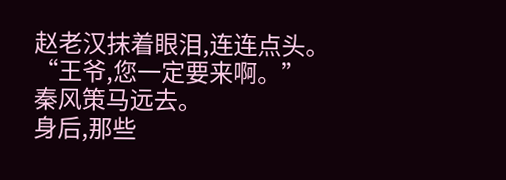赵老汉抹着眼泪,连连点头。
“王爷,您一定要来啊。”
秦风策马远去。
身后,那些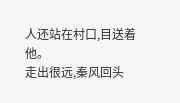人还站在村口,目送着他。
走出很远,秦风回头